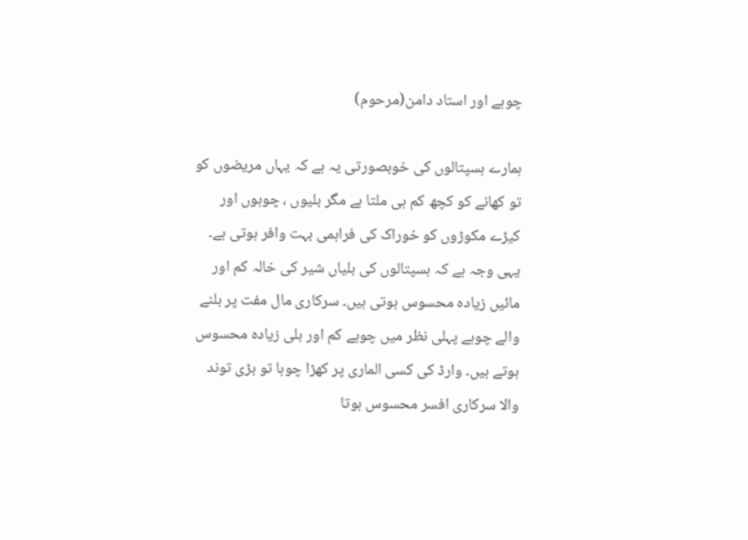چوہے اور استاد دامن(مرحوم)

ہمارے ہسپتالوں کی خوبصورتی یہ ہے کہ یہاں مریضوں کو تو کھانے کو کچھ کم ہی ملتا ہے مگر بلیوں ، چوہوں اور کیڑے مکوڑوں کو خوراک کی فراہمی بہت وافر ہوتی ہے۔ یہی وجہ ہے کہ ہسپتالوں کی بلیاں شیر کی خالہ کم اور مائیں زیادہ محسوس ہوتی ہیں۔ سرکاری مال مفت پر بلنے والے چوہے پہلی نظر میں چوہے کم اور بلی زیادہ محسوس ہوتے ہیں۔ وارڈ کی کسی الماری پر کھڑا چوہا تو بڑی توند والا سرکاری افسر محسوس ہوتا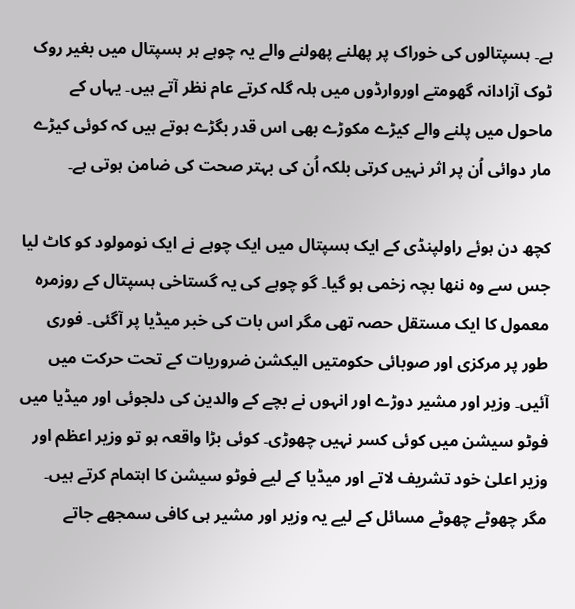ہے۔ ہسپتالوں کی خوراک پر پھلنے پھولنے والے یہ چوہے ہر ہسپتال میں بغیر روک ٹوک آزادانہ گھومتے اوروارڈوں میں ہلہ گلہ کرتے عام نظر آتے ہیں۔ یہاں کے ماحول میں پلنے والے کیڑے مکوڑے بھی اس قدر بگڑے ہوتے ہیں کہ کوئی کیڑے مار دوائی اُن پر اثر نہیں کرتی بلکہ اُن کی بہتر صحت کی ضامن ہوتی ہے۔

کچھ دن ہوئے راولپنڈی کے ایک ہسپتال میں ایک چوہے نے ایک نومولود کو کاٹ لیا جس سے وہ ننھا بچہ زخمی ہو گیا۔ گو چوہے کی یہ گستاخی ہسپتال کے روزمرہ معمول کا ایک مستقل حصہ تھی مگر اس بات کی خبر میڈیا پر آگئی۔ فوری طور پر مرکزی اور صوبائی حکومتیں الیکشن ضروریات کے تحت حرکت میں آئیں۔ وزیر اور مشیر دوڑے اور انہوں نے بچے کے والدین کی دلجوئی اور میڈیا میں فوٹو سیشن میں کوئی کسر نہیں چھوڑی۔ کوئی بڑا واقعہ ہو تو وزیر اعظم اور وزیر اعلیٰ خود تشریف لاتے اور میڈیا کے لیے فوٹو سیشن کا اہتمام کرتے ہیں۔ مگر چھوٹے چھوٹے مسائل کے لیے یہ وزیر اور مشیر ہی کافی سمجھے جاتے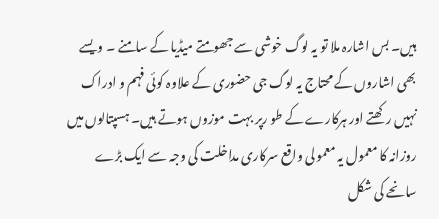ہیں۔ بس اشارہ ملا تو یہ لوگ خوشی سے جھومتے میڈیا کے سامنے ۔ ویسے بھی اشاروں کے محتاج یہ لوگ جی حضوری کے علاوہ کوئی فہم و ادراک نہیں رکھتے اور ہرکارے کے طو رپر بہت موزوں ہوتے ہیں۔ ہسپتالوں میں روزانہ کا معمول یہ معمولی واقع سرکاری مداخلت کی وجہ سے ایک بڑے سانحے کی شکل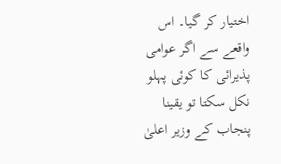اختیار کر گیا۔ اس واقعے سے اگر عوامی پذیرائی کا کوئی پہلو نکل سکتا تو یقینا پنجاب کے وزیر اعلیٰ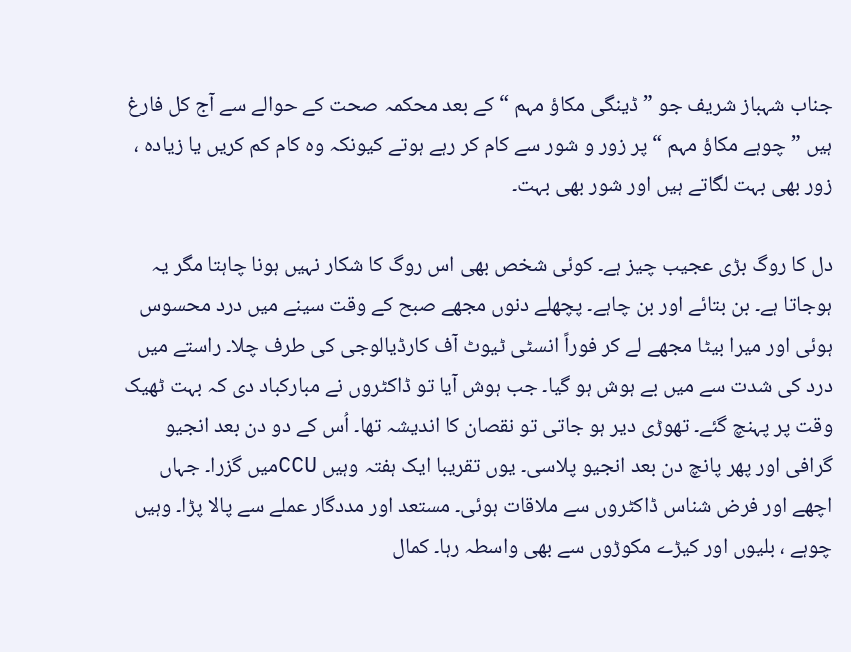جناب شہباز شریف جو ”ڈینگی مکاؤ مہم “ کے بعد محکمہ صحت کے حوالے سے آج کل فارغ ہیں ”چوہے مکاؤ مہم “ پر زور و شور سے کام کر رہے ہوتے کیونکہ وہ کام کم کریں یا زیادہ ، زور بھی بہت لگاتے ہیں اور شور بھی بہت۔

دل کا روگ بڑی عجیب چیز ہے۔ کوئی شخص بھی اس روگ کا شکار نہیں ہونا چاہتا مگر یہ ہوجاتا ہے۔ بن بتائے اور بن چاہے۔ پچھلے دنوں مجھے صبح کے وقت سینے میں درد محسوس ہوئی اور میرا بیٹا مجھے لے کر فوراً انسٹی ٹیوٹ آف کارڈیالوجی کی طرف چلا۔ راستے میں درد کی شدت سے میں بے ہوش ہو گیا۔ جب ہوش آیا تو ڈاکٹروں نے مبارکباد دی کہ بہت ٹھیک وقت پر پہنچ گئے۔ تھوڑی دیر ہو جاتی تو نقصان کا اندیشہ تھا۔ اُس کے دو دن بعد انجیو گرافی اور پھر پانچ دن بعد انجیو پلاسی۔ یوں تقریبا ایک ہفتہ وہیں CCUمیں گزرا۔ جہاں اچھے اور فرض شناس ڈاکٹروں سے ملاقات ہوئی۔ مستعد اور مددگار عملے سے پالا پڑا۔ وہیں چوہے ، بلیوں اور کیڑے مکوڑوں سے بھی واسطہ رہا۔ کمال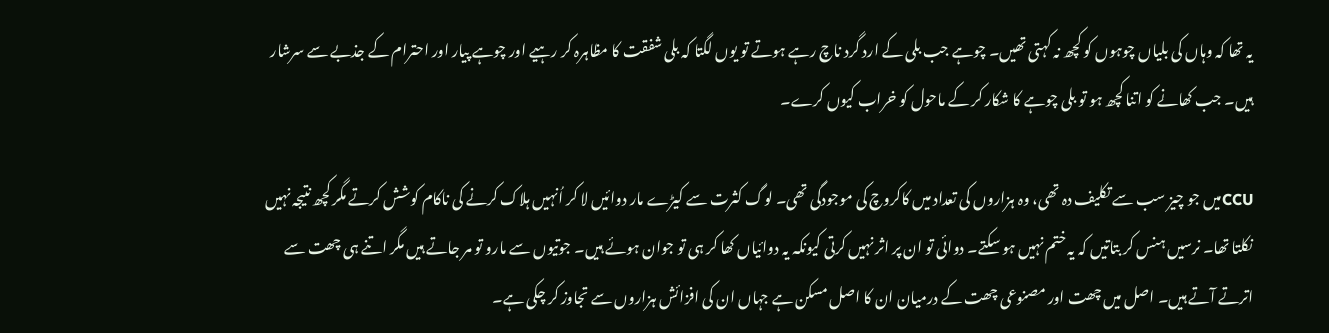یہ تھا کہ وہاں کی بلیاں چوہوں کو کچھ نہ کہتی تھیں۔ چوہے جب بلی کے ارد گرد ناچ رہے ہوتے تو یوں لگتا کہ بلی شفقت کا مظاہرہ کر رہیے اور چوہے پیار اور احترام کے جذبے سے سرشار ہیں۔ جب کھانے کو اتنا کچھ ہو تو بلی چوہے کا شکار کر کے ماحول کو خراب کیوں کرے۔

CCUمیں جو چیز سب سے تکلیف دہ تھی، وہ ہزاروں کی تعداد میں کاکروچ کی موجودگی تھی۔ لوگ کثرت سے کیڑے مار دوائیں لا کر اُنہیں ہلاک کرنے کی ناکام کوشش کرتے مگر کچھ نتیجہ نہیں نکلتا تھا۔ نرسیں ہنس کر بتاتیں کہ یہ ختم نہیں ہو سکتے۔ دوائی تو ان پر اثر نہیں کرتی کیونکہ یہ دوائیاں کھا کر ہی تو جوان ہوئے ہیں۔ جوتیوں سے مارو تو مر جاتے ہیں مگر اتنے ہی چھت سے اترتے آتے ہیں۔ اصل میں چھت اور مصنوعی چھت کے درمیان ان کا اصل مسکن ہے جہاں ان کی افزائش ہزاروں سے تجاوز کر چکی ہے۔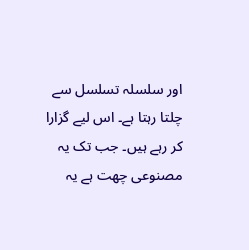اور سلسلہ تسلسل سے چلتا رہتا ہے۔ اس لیے گزارا کر رہے ہیں۔ جب تک یہ مصنوعی چھت ہے یہ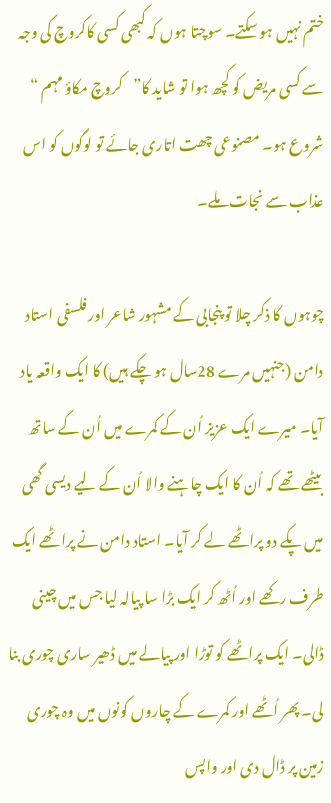ختم نہیں ہو سکتے۔ سوچتا ہوں کہ کبھی کسی کاکروچ کی وجہ سے کسی مریض کو کچھ ہوا تو شاید کا”کروچ مکاؤ مہم “ شروع ہو۔ مصنوعی چھت اتاری جائے تو لوگوں کو اس عذاب سے نجات ملے۔

چوہوں کا ذکر چلا تو پنجابی کے مشہور شاعر اور فلسفی استاد دامن (جنہیں مرے 28سال ہو چکے ہیں) کا ایک واقعہ یاد آیا۔ میرے ایک عزیز اُن کے کمرے میں اُن کے ساتھ بیٹھے تھے کہ اُن کا ایک چاہنے والا اُن کے لیے دیسی گھی میں پکے دو پراٹھے لے کر آیا۔ استاد دامن نے پراٹھے ایک طرف رکھے اور اُٹھ کر ایک بڑا سا پیالہ لیا جس میں چینی ڈالی۔ ایک پراٹھے کو توڑا اور پیالے میں ڈھیر ساری چوری بنا لی۔ پھر اُٹھے اور کمرے کے چاروں کونوں میں وہ چوری زمین پر ڈال دی اور واپس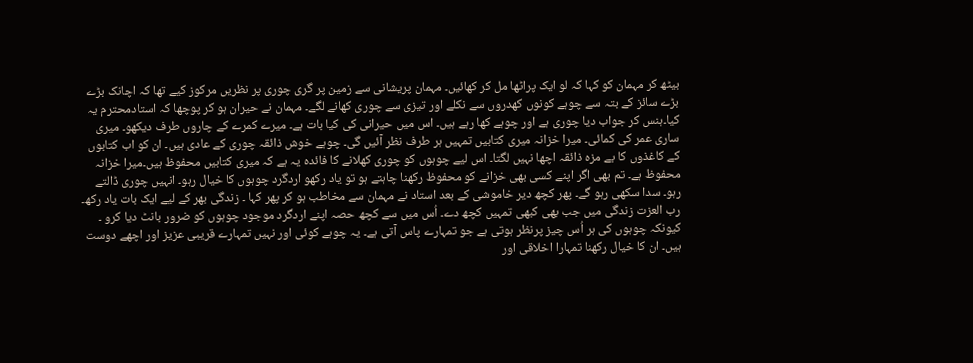بیٹھ کر مہمان کو کہا کہ لو ایک پراٹھا مل کر کھائیں۔ مہمان پریشانی سے زمین پر گری چوری پر نظریں مرکوز کیے تھا کہ اچانک بڑے بڑے سائز کے بتہ سے چوہے کونوں کھدروں سے نکلے اور تیزی سے چوری کھانے لگے۔ مہمان نے حیران ہو کر پوچھا کہ استادمحترم یہ کیا۔ہنس کر جواب دیا چوری ہے اور چوہے کھا رہے ہیں۔ اس میں حیرانی کی کیا بات ہے۔ میرے کمرے کے چاروں طرف دیکھو۔ میری ساری عمر کی کمائی۔ میرا خزانہ میری کتابیں تمہیں ہر طرف نظر آئیں گی۔ چوہے خوش ذائقہ چوری کے عادی ہیں۔ ان کو اب کتابوں کے کاغذوں کا بے مزہ ذائقہ اچھا نہیں لگتا۔ اس لیے چوہوں کو چوری کھلانے کا فائدہ یہ ہے کہ میری کتابیں محفوظ ہیں۔میرا خزانہ محفوظ ہے۔ تم بھی اگر اپنے کسی بھی خزانے کو محفوظ رکھنا چاہتے ہو تو یاد رکھو اردگرد چوہوں کا خیال رہو۔ انہیں چوری ڈالتے رہو۔ سدا سکھی رہو گے۔ پھر کچھ دیر خاموشی کے بعد استاد نے مہمان سے مخاطب ہو کر پھر کہا ۔ زندگی بھر کے لیے ایک بات یاد رکھ۔ رب العزت زندگی میں جب بھی کبھی تمہیں کچھ دے۔ اُس میں سے کچھ حصہ اپنے اردگرد موجود چوہوں کو ضرور بانٹ دیا کرو ۔ کیونکہ چوہوں کی ہر اُس چیز پرنظر ہوتی ہے جو تمہارے پاس آتی ہے۔ یہ چوہے کوئی اور نہیں تمہارے قریبی عزیز اور اچھے دوست ہیں۔ ان کا خیال رکھنا تمہارا اخلاقی اور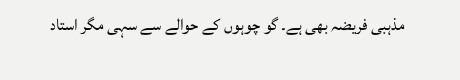مذہبی فریضہ بھی ہے۔ گو چوہوں کے حوالے سے سہی مگر استاد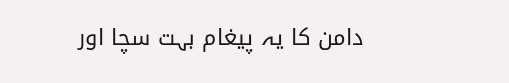دامن کا یہ پیغام بہت سچا اور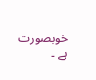خوبصورت ہے ۔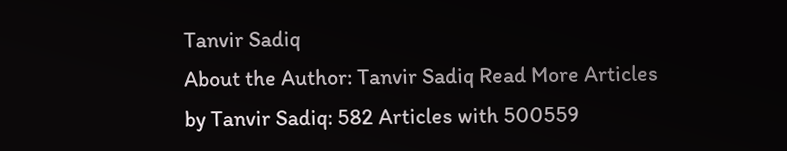Tanvir Sadiq
About the Author: Tanvir Sadiq Read More Articles by Tanvir Sadiq: 582 Articles with 500559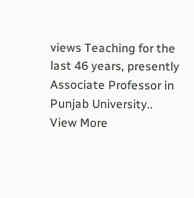views Teaching for the last 46 years, presently Associate Professor in Punjab University.. View More